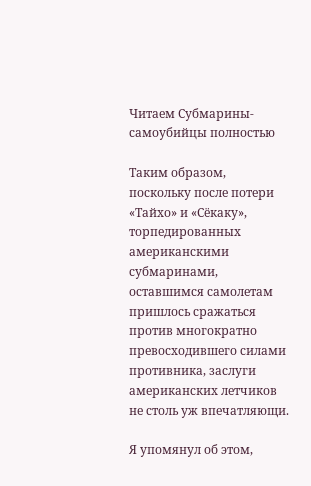Читаем Субмарины-самоубийцы полностью

Таким образом, поскольку после потери «Тайхо» и «Сёкаку», торпедированных американскими субмаринами, оставшимся самолетам пришлось сражаться против многократно превосходившего силами противника, заслуги американских летчиков не столь уж впечатляющи.

Я упомянул об этом,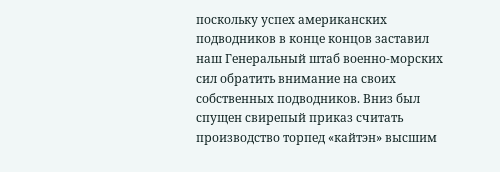поскольку успех американских подводников в конце концов заставил наш Генеральный штаб военно-морских сил обратить внимание на своих собственных подводников. Вниз был спущен свирепый приказ считать производство торпед «кайтэн» высшим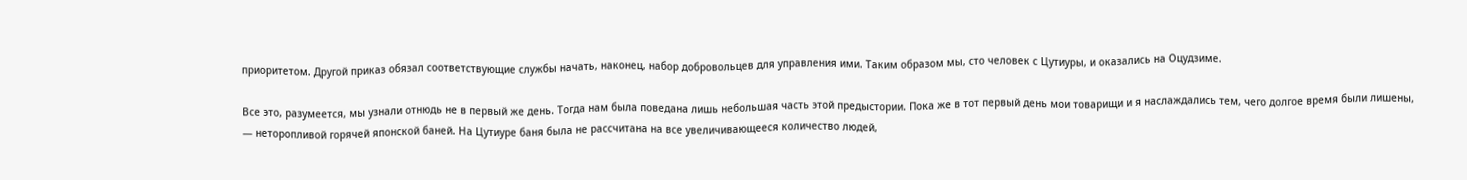приоритетом. Другой приказ обязал соответствующие службы начать, наконец, набор добровольцев для управления ими. Таким образом мы, сто человек с Цутиуры, и оказались на Оцудзиме.

Все это, разумеется, мы узнали отнюдь не в первый же день. Тогда нам была поведана лишь небольшая часть этой предыстории. Пока же в тот первый день мои товарищи и я наслаждались тем, чего долгое время были лишены, — неторопливой горячей японской баней. На Цутиуре баня была не рассчитана на все увеличивающееся количество людей,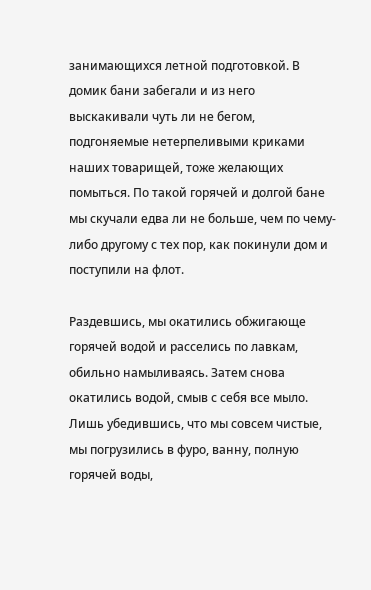занимающихся летной подготовкой. В домик бани забегали и из него выскакивали чуть ли не бегом, подгоняемые нетерпеливыми криками наших товарищей, тоже желающих помыться. По такой горячей и долгой бане мы скучали едва ли не больше, чем по чему-либо другому с тех пор, как покинули дом и поступили на флот.

Раздевшись, мы окатились обжигающе горячей водой и расселись по лавкам, обильно намыливаясь. Затем снова окатились водой, смыв с себя все мыло. Лишь убедившись, что мы совсем чистые, мы погрузились в фуро, ванну, полную горячей воды,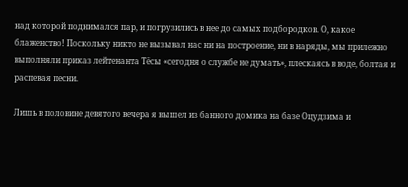над которой поднимался пар, и погрузились в нее до самых подбородков. О, какое блаженство! Поскольку никто не вызывал нас ни на построение, ни в наряды, мы прилежно выполняли приказ лейтенанта Тёсы «сегодня о службе не думать», плескаясь в воде, болтая и распевая песни.

Лишь в половине девятого вечера я вышел из банного домика на базе Оцудзима и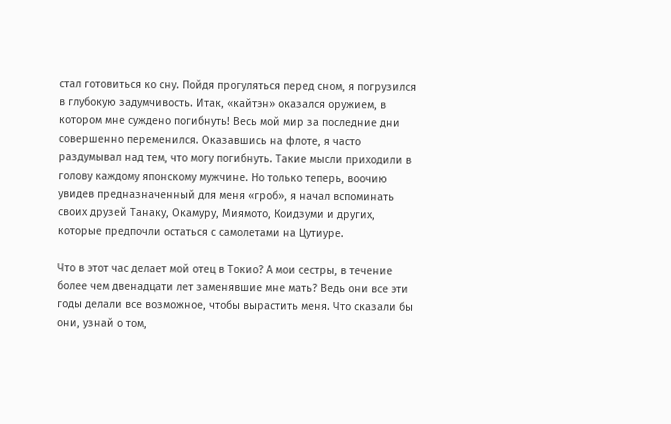стал готовиться ко сну. Пойдя прогуляться перед сном, я погрузился в глубокую задумчивость. Итак, «кайтэн» оказался оружием, в котором мне суждено погибнуть! Весь мой мир за последние дни совершенно переменился. Оказавшись на флоте, я часто раздумывал над тем, что могу погибнуть. Такие мысли приходили в голову каждому японскому мужчине. Но только теперь, воочию увидев предназначенный для меня «гроб», я начал вспоминать своих друзей Танаку, Окамуру, Миямото, Коидзуми и других, которые предпочли остаться с самолетами на Цутиуре.

Что в этот час делает мой отец в Токио? А мои сестры, в течение более чем двенадцати лет заменявшие мне мать? Ведь они все эти годы делали все возможное, чтобы вырастить меня. Что сказали бы они, узнай о том,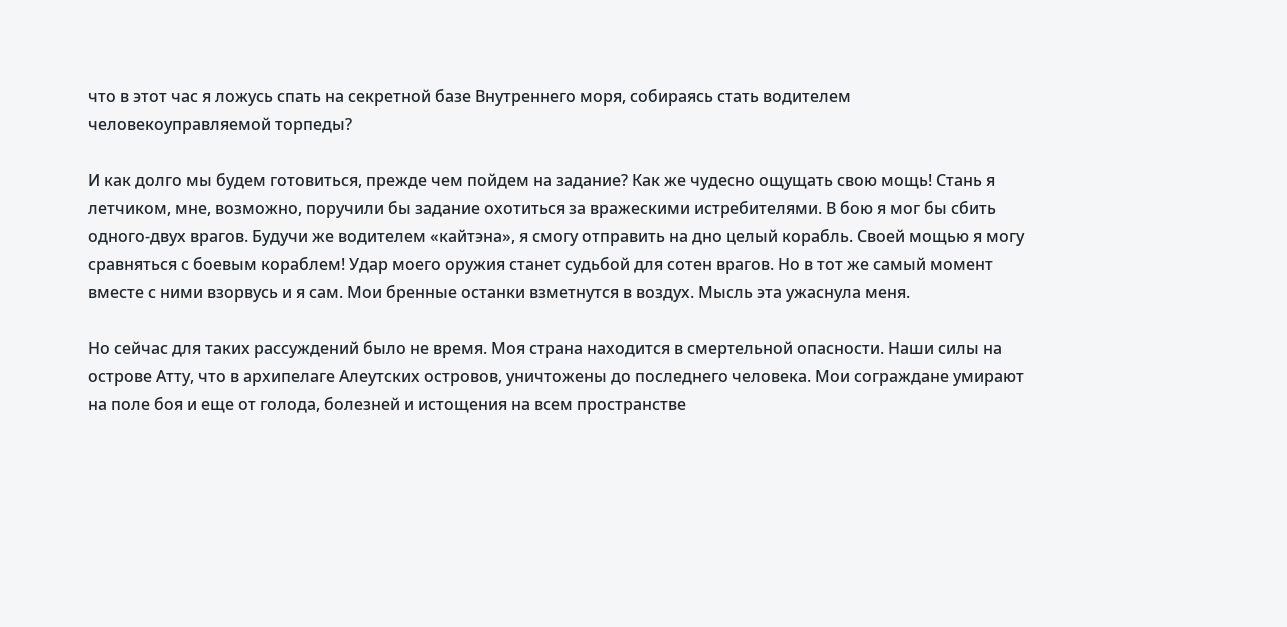что в этот час я ложусь спать на секретной базе Внутреннего моря, собираясь стать водителем человекоуправляемой торпеды?

И как долго мы будем готовиться, прежде чем пойдем на задание? Как же чудесно ощущать свою мощь! Стань я летчиком, мне, возможно, поручили бы задание охотиться за вражескими истребителями. В бою я мог бы сбить одного-двух врагов. Будучи же водителем «кайтэна», я смогу отправить на дно целый корабль. Своей мощью я могу сравняться с боевым кораблем! Удар моего оружия станет судьбой для сотен врагов. Но в тот же самый момент вместе с ними взорвусь и я сам. Мои бренные останки взметнутся в воздух. Мысль эта ужаснула меня.

Но сейчас для таких рассуждений было не время. Моя страна находится в смертельной опасности. Наши силы на острове Атту, что в архипелаге Алеутских островов, уничтожены до последнего человека. Мои сограждане умирают на поле боя и еще от голода, болезней и истощения на всем пространстве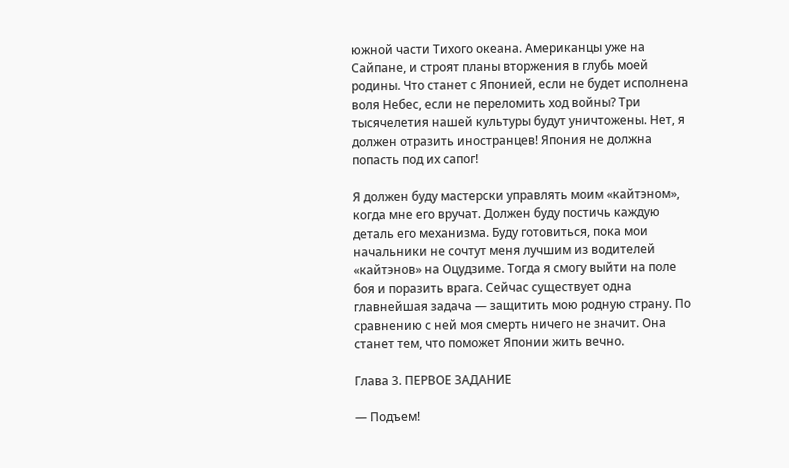южной части Тихого океана. Американцы уже на Сайпане, и строят планы вторжения в глубь моей родины. Что станет с Японией, если не будет исполнена воля Небес, если не переломить ход войны? Три тысячелетия нашей культуры будут уничтожены. Нет, я должен отразить иностранцев! Япония не должна попасть под их сапог!

Я должен буду мастерски управлять моим «кайтэном», когда мне его вручат. Должен буду постичь каждую деталь его механизма. Буду готовиться, пока мои начальники не сочтут меня лучшим из водителей «кайтэнов» на Оцудзиме. Тогда я смогу выйти на поле боя и поразить врага. Сейчас существует одна главнейшая задача — защитить мою родную страну. По сравнению с ней моя смерть ничего не значит. Она станет тем, что поможет Японии жить вечно.

Глава 3. ПЕРВОЕ ЗАДАНИЕ

— Подъем!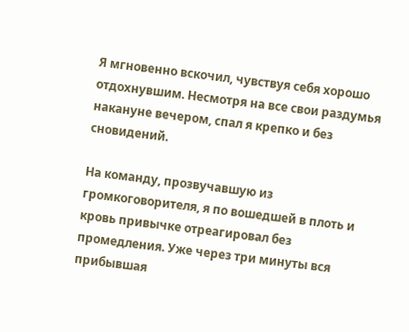Я мгновенно вскочил, чувствуя себя хорошо отдохнувшим. Несмотря на все свои раздумья накануне вечером, спал я крепко и без сновидений.

На команду, прозвучавшую из громкоговорителя, я по вошедшей в плоть и кровь привычке отреагировал без промедления. Уже через три минуты вся прибывшая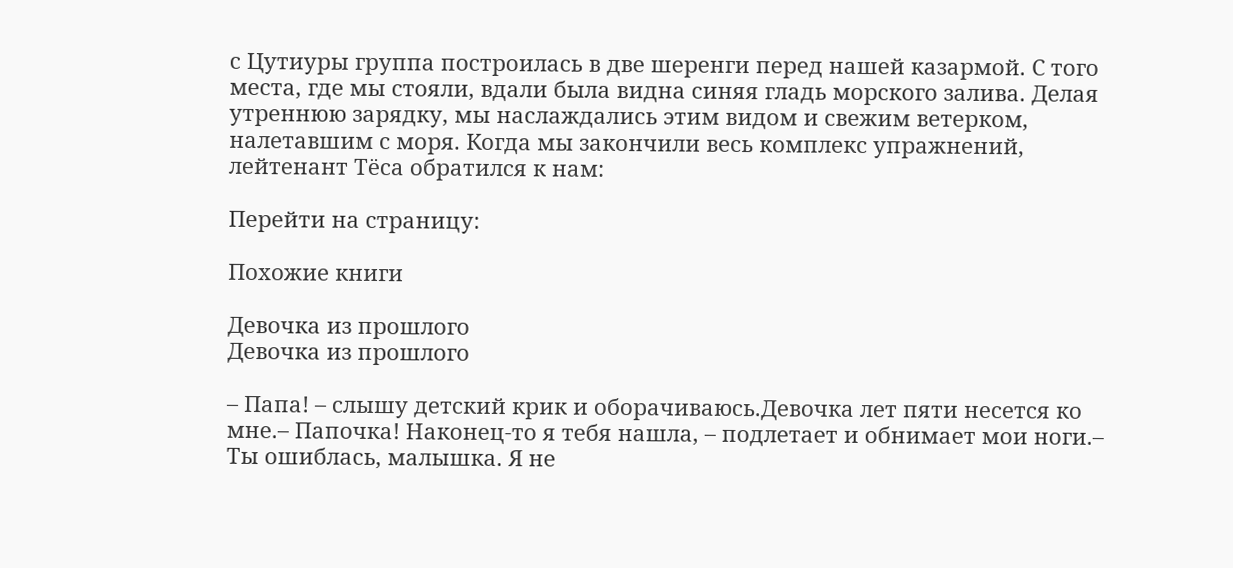с Цутиуры группа построилась в две шеренги перед нашей казармой. С того места, где мы стояли, вдали была видна синяя гладь морского залива. Делая утреннюю зарядку, мы наслаждались этим видом и свежим ветерком, налетавшим с моря. Когда мы закончили весь комплекс упражнений, лейтенант Тёса обратился к нам:

Перейти на страницу:

Похожие книги

Девочка из прошлого
Девочка из прошлого

– Папа! – слышу детский крик и оборачиваюсь.Девочка лет пяти несется ко мне.– Папочка! Наконец-то я тебя нашла, – подлетает и обнимает мои ноги.– Ты ошиблась, малышка. Я не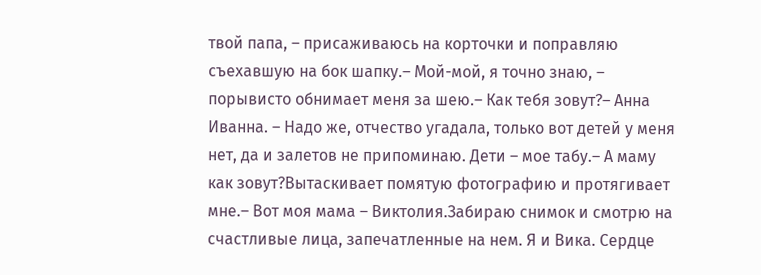твой папа, – присаживаюсь на корточки и поправляю съехавшую на бок шапку.– Мой-мой, я точно знаю, – порывисто обнимает меня за шею.– Как тебя зовут?– Анна Иванна. – Надо же, отчество угадала, только вот детей у меня нет, да и залетов не припоминаю. Дети – мое табу.– А маму как зовут?Вытаскивает помятую фотографию и протягивает мне.– Вот моя мама – Виктолия.Забираю снимок и смотрю на счастливые лица, запечатленные на нем. Я и Вика. Сердце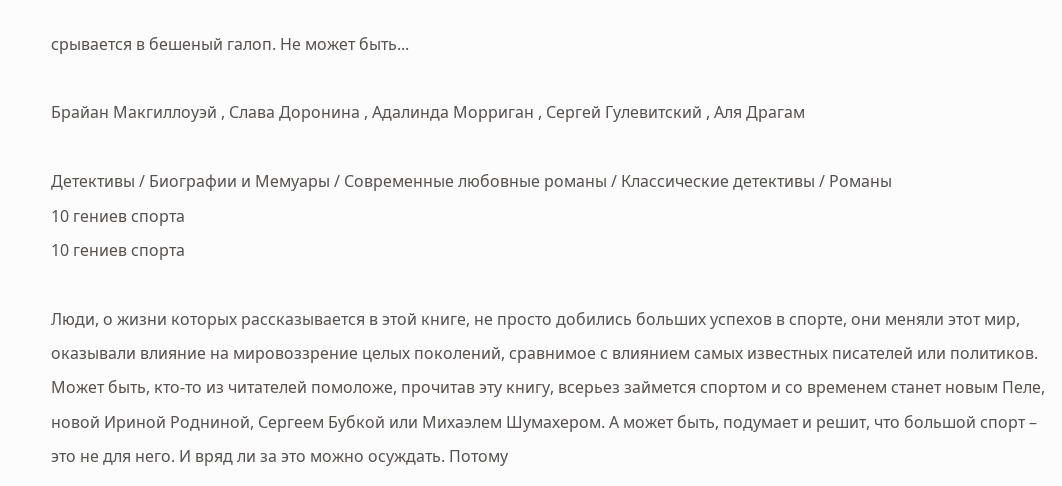срывается в бешеный галоп. Не может быть...

Брайан Макгиллоуэй , Слава Доронина , Адалинда Морриган , Сергей Гулевитский , Аля Драгам

Детективы / Биографии и Мемуары / Современные любовные романы / Классические детективы / Романы
10 гениев спорта
10 гениев спорта

Люди, о жизни которых рассказывается в этой книге, не просто добились больших успехов в спорте, они меняли этот мир, оказывали влияние на мировоззрение целых поколений, сравнимое с влиянием самых известных писателей или политиков. Может быть, кто-то из читателей помоложе, прочитав эту книгу, всерьез займется спортом и со временем станет новым Пеле, новой Ириной Родниной, Сергеем Бубкой или Михаэлем Шумахером. А может быть, подумает и решит, что большой спорт – это не для него. И вряд ли за это можно осуждать. Потому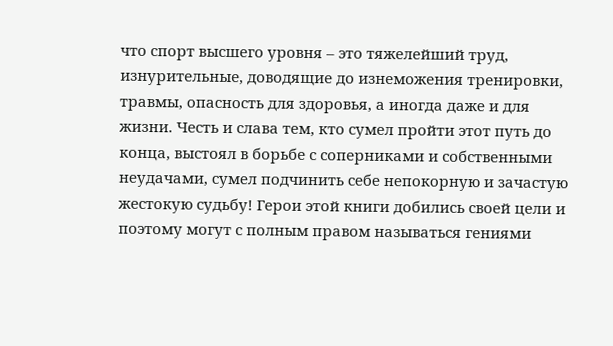что спорт высшего уровня – это тяжелейший труд, изнурительные, доводящие до изнеможения тренировки, травмы, опасность для здоровья, а иногда даже и для жизни. Честь и слава тем, кто сумел пройти этот путь до конца, выстоял в борьбе с соперниками и собственными неудачами, сумел подчинить себе непокорную и зачастую жестокую судьбу! Герои этой книги добились своей цели и поэтому могут с полным правом называться гениями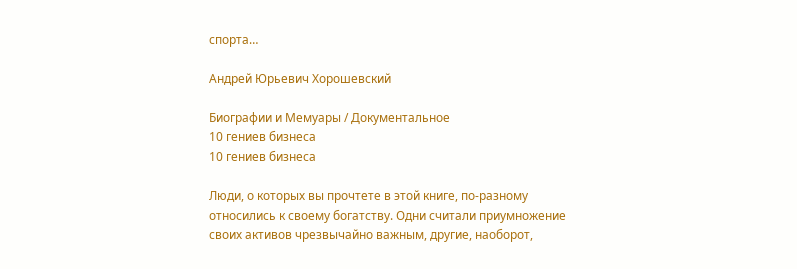спорта…

Андрей Юрьевич Хорошевский

Биографии и Мемуары / Документальное
10 гениев бизнеса
10 гениев бизнеса

Люди, о которых вы прочтете в этой книге, по-разному относились к своему богатству. Одни считали приумножение своих активов чрезвычайно важным, другие, наоборот,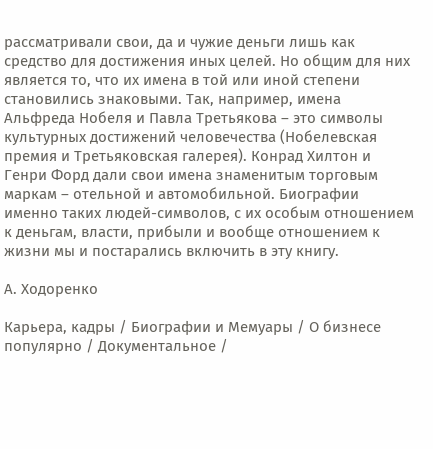рассматривали свои, да и чужие деньги лишь как средство для достижения иных целей. Но общим для них является то, что их имена в той или иной степени становились знаковыми. Так, например, имена Альфреда Нобеля и Павла Третьякова – это символы культурных достижений человечества (Нобелевская премия и Третьяковская галерея). Конрад Хилтон и Генри Форд дали свои имена знаменитым торговым маркам – отельной и автомобильной. Биографии именно таких людей-символов, с их особым отношением к деньгам, власти, прибыли и вообще отношением к жизни мы и постарались включить в эту книгу.

А. Ходоренко

Карьера, кадры / Биографии и Мемуары / О бизнесе популярно / Документальное /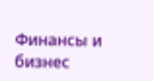Финансы и бизнес